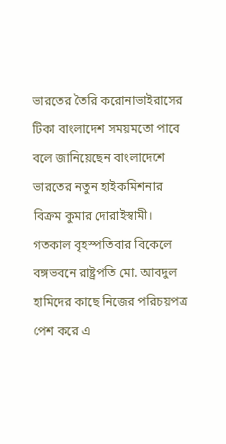ভারতের তৈরি করোনাভাইরাসের টিকা বাংলাদেশ সময়মতো পাবে বলে জানিয়েছেন বাংলাদেশে ভারতের নতুন হাইকমিশনার বিক্রম কুমার দোরাইস্বামী। গতকাল বৃহস্পতিবার বিকেলে বঙ্গভবনে রাষ্ট্রপতি মো. আবদুল হামিদের কাছে নিজের পরিচয়পত্র পেশ করে এ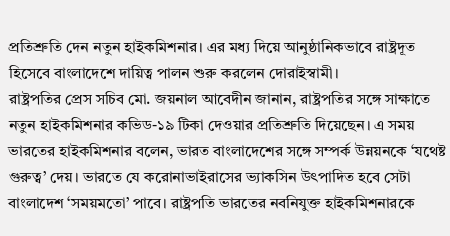প্রতিশ্রুতি দেন নতুন হাইকমিশনার। এর মধ্য দিয়ে আনুষ্ঠানিকভাবে রাষ্ট্রদূত হিসেবে বাংলাদেশে দায়িত্ব পালন শুরু করলেন দোরাইস্বামী।
রাষ্ট্রপতির প্রেস সচিব মো. জয়নাল আবেদীন জানান, রাষ্ট্রপতির সঙ্গে সাক্ষাতে নতুন হাইকমিশনার কভিড-১৯ টিকা দেওয়ার প্রতিশ্রুতি দিয়েছেন। এ সময় ভারতের হাইকমিশনার বলেন, ভারত বাংলাদেশের সঙ্গে সম্পর্ক উন্নয়নকে ‘যথেষ্ট গুরুত্ব’ দেয়। ভারতে যে করোনাভাইরাসের ভ্যাকসিন উৎপাদিত হবে সেটা বাংলাদেশ ‘সময়মতো’ পাবে। রাষ্ট্রপতি ভারতের নবনিযুক্ত হাইকমিশনারকে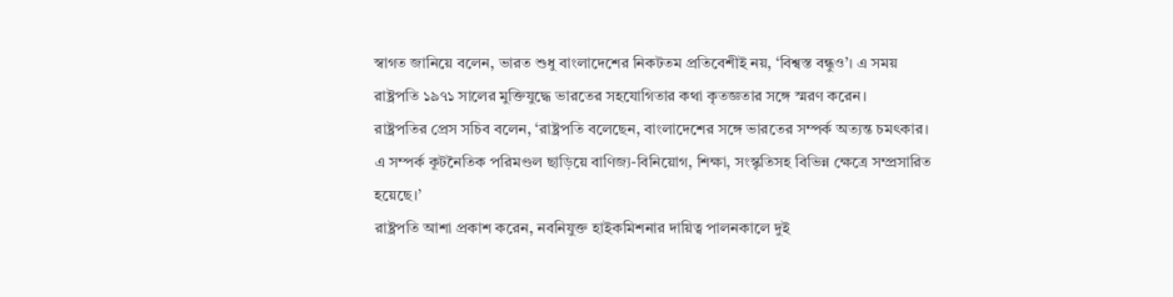স্বাগত জানিয়ে বলেন, ভারত শুধু বাংলাদেশের নিকটতম প্রতিবেশীই নয়, ‘বিশ্বস্ত বন্ধুও’। এ সময় রাষ্ট্রপতি ১৯৭১ সালের মুক্তিযুদ্ধে ভারতের সহযোগিতার কথা কৃতজ্ঞতার সঙ্গে স্মরণ করেন।
রাষ্ট্রপতির প্রেস সচিব বলেন, ‘রাষ্ট্রপতি বলেছেন, বাংলাদেশের সঙ্গে ভারতের সম্পর্ক অত্যন্ত চমৎকার। এ সম্পর্ক কূটনৈতিক পরিমণ্ডল ছাড়িয়ে বাণিজ্য-বিনিয়োগ, শিক্ষা, সংস্কৃতিসহ বিভিন্ন ক্ষেত্রে সম্প্রসারিত হয়েছে।’
রাষ্ট্রপতি আশা প্রকাশ করেন, নবনিযুক্ত হাইকমিশনার দায়িত্ব পালনকালে দুই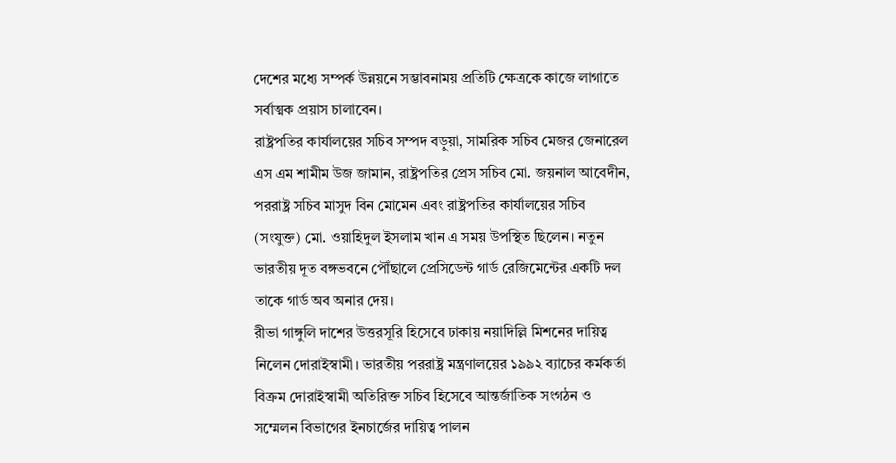দেশের মধ্যে সম্পর্ক উন্নয়নে সম্ভাবনাময় প্রতিটি ক্ষেত্রকে কাজে লাগাতে সর্বাত্মক প্রয়াস চালাবেন।
রাষ্ট্রপতির কার্যালয়ের সচিব সম্পদ বড়ুয়া, সামরিক সচিব মেজর জেনারেল এস এম শামীম উজ জামান, রাষ্ট্রপতির প্রেস সচিব মো. জয়নাল আবেদীন, পররাষ্ট্র সচিব মাসুদ বিন মোমেন এবং রাষ্ট্রপতির কার্যালয়ের সচিব (সংযুক্ত) মো. ওয়াহিদুল ইসলাম খান এ সময় উপস্থিত ছিলেন। নতুন ভারতীয় দূত বঙ্গভবনে পৌঁছালে প্রেসিডেন্ট গার্ড রেজিমেন্টের একটি দল তাকে গার্ড অব অনার দেয়।
রীভা গাঙ্গুলি দাশের উত্তরসূরি হিসেবে ঢাকায় নয়াদিল্লি মিশনের দায়িত্ব নিলেন দোরাইস্বামী। ভারতীয় পররাষ্ট্র মন্ত্রণালয়ের ১৯৯২ ব্যাচের কর্মকর্তা বিক্রম দোরাইস্বামী অতিরিক্ত সচিব হিসেবে আন্তর্জাতিক সংগঠন ও সম্মেলন বিভাগের ইনচার্জের দায়িত্ব পালন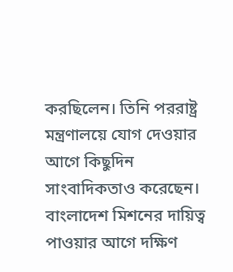করছিলেন। তিনি পররাষ্ট্র মন্ত্রণালয়ে যোগ দেওয়ার আগে কিছুদিন সাংবাদিকতাও করেছেন। বাংলাদেশ মিশনের দায়িত্ব পাওয়ার আগে দক্ষিণ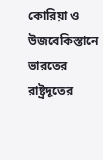কোরিয়া ও উজবেকিস্তানে ভারতের রাষ্ট্রদূতের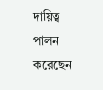দায়িত্ব পালন করেছেন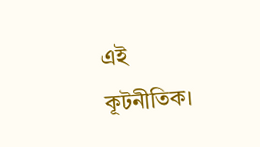এই কূটনীতিক।